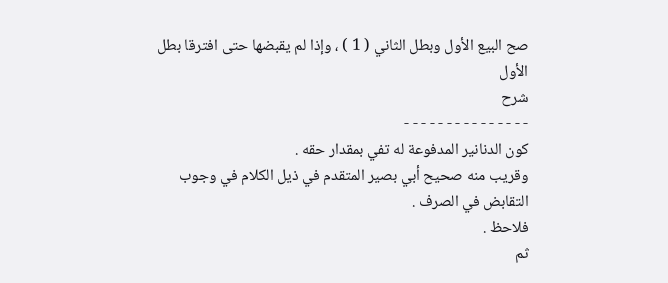صح البيع الأول وبطل الثاني ( 1 ) ، وإذا لم يقبضها حتى افترقا بطل الأول
شرح
- - - - - - - - - - - - - - -
كون الدنانير المدفوعة له تفي بمقدار حقه .
وقريب منه صحيح أبي بصير المتقدم في ذيل الكلام في وجوب التقابض في الصرف .
فلاحظ .
ثم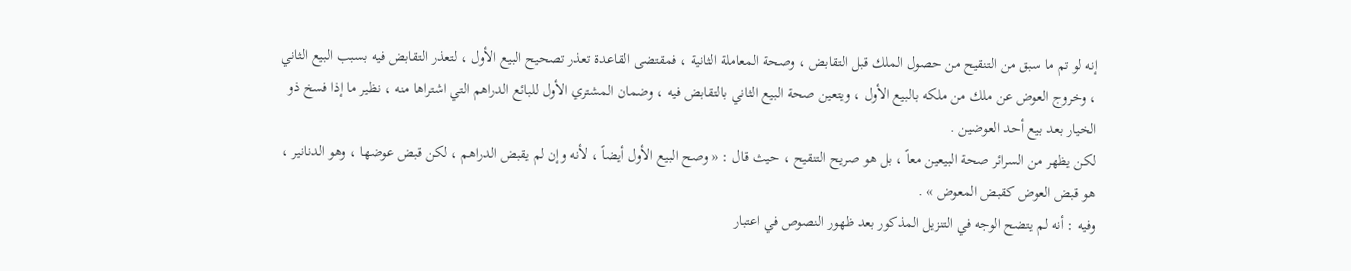إنه لو تم ما سبق من التنقيح من حصول الملك قبل التقابض ، وصحة المعاملة الثانية ، فمقتضى القاعدة تعذر تصحيح البيع الأول ، لتعذر التقابض فيه بسبب البيع الثاني ، وخروج العوض عن ملك من ملكه بالبيع الأول ، ويتعين صحة البيع الثاني بالتقابض فيه ، وضمان المشتري الأول للبائع الدراهم التي اشتراها منه ، نظير ما إذا فسخ ذو الخيار بعد بيع أحد العوضين .
لكن يظهر من السرائر صحة البيعين معاً ، بل هو صريح التنقيح ، حيث قال : « وصح البيع الأول أيضاً ، لأنه وإن لم يقبض الدراهم ، لكن قبض عوضها ، وهو الدنانير ، هو قبض العوض كقبض المعوض » .
وفيه : أنه لم يتضح الوجه في التنزيل المذكور بعد ظهور النصوص في اعتبار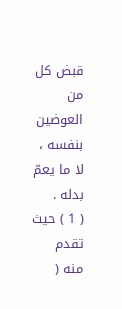قبض كل من العوضين بنفسه ، لا ما يعمّ بدله .
( 1 ) حيث تقدم منه (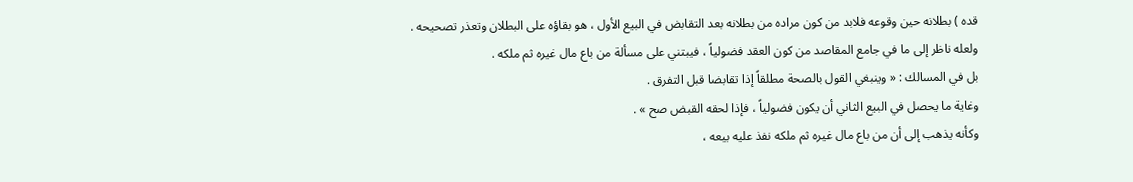قده ) بطلانه حين وقوعه فلابد من كون مراده من بطلانه بعد التقابض في البيع الأول ، هو بقاؤه على البطلان وتعذر تصحيحه .
ولعله ناظر إلى ما في جامع المقاصد من كون العقد فضولياً ، فيبتني على مسألة من باع مال غيره ثم ملكه .
بل في المسالك : « وينبغي القول بالصحة مطلقاً إذا تقابضا قبل التفرق .
وغاية ما يحصل في البيع الثاني أن يكون فضولياً ، فإذا لحقه القبض صح » .
وكأنه يذهب إلى أن من باع مال غيره ثم ملكه نفذ عليه بيعه ،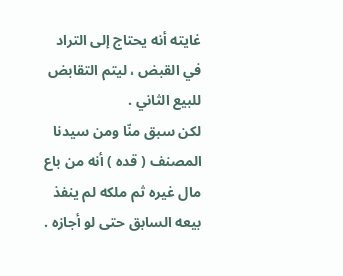غايته أنه يحتاج إلى التراد في القبض ، ليتم التقابض للبيع الثاني .
لكن سبق منّا ومن سيدنا المصنف ( قده ) أنه من باع مال غيره ثم ملكه لم ينفذ بيعه السابق حتى لو أجازه .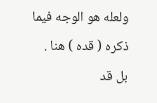ولعله هو الوجه فيما ذكره ( قده ) هنا .
بل قد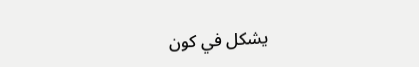يشكل في كون